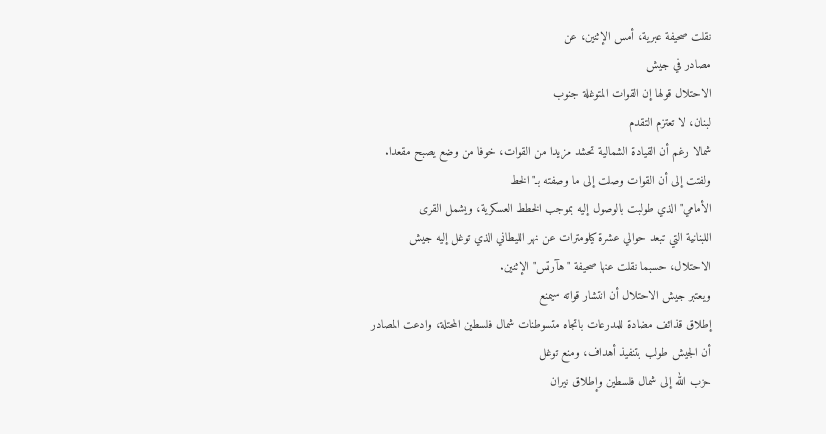نقلت صحيفة عبرية، أمس الإثنين، عن
مصادر في جيش
الاحتلال قولها إن القوات المتوغلة جنوب
لبنان، لا تعتزم التقدم
شمالا رغم أن القيادة الشمالية تحشد مزيدا من القوات، خوفا من وضع يصبح مقعدا.
ولفتت إلى أن القوات وصلت إلى ما وصفته بـ"الخط
الأمامي" الذي طولبت بالوصول إليه بموجب الخطط العسكرية، ويشمل القرى
اللبنانية التي تبعد حوالي عشرة كيلومترات عن نهر الليطاني الذي توغل إليه جيش
الاحتلال، حسبما نقلت عنها صحيفة "هآرتس" الإثنين.
ويعتبر جيش الاحتلال أن انتشار قواته سيمنع
إطلاق قذائف مضادة للمدرعات باتجاه متسوطنات شمال فلسطين المحتلة، وادعت المصادر
أن الجيش طولب بتنفيذ أهداف، ومنع توغل
حزب الله إلى شمال فلسطين وإطلاق نيران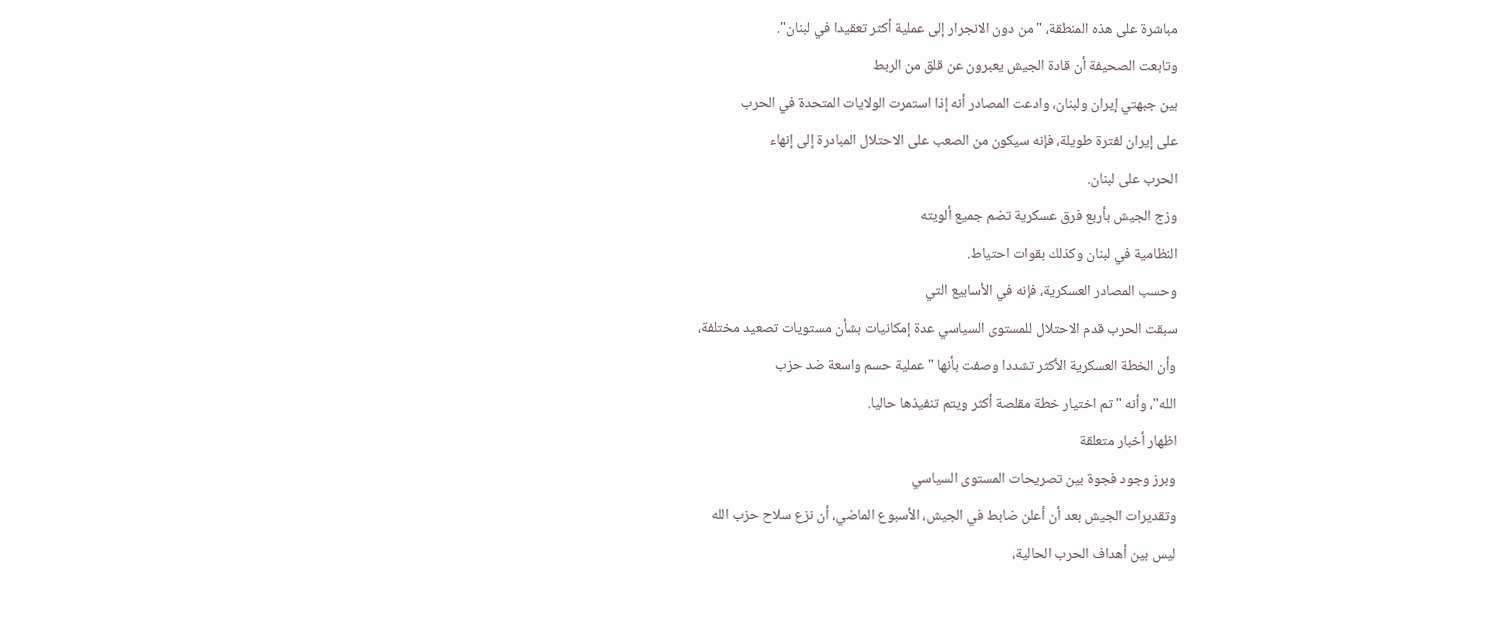مباشرة على هذه المنطقة، "من دون الانجرار إلى عملية أكثر تعقيدا في لبنان".
وتابعت الصحيفة أن قادة الجيش يعبرون عن قلق من الربط
بين جبهتي إيران ولبنان، وادعت المصادر أنه إذا استمرت الولايات المتحدة في الحرب
على إيران لفترة طويلة، فإنه سيكون من الصعب على الاحتلال المبادرة إلى إنهاء
الحرب على لبنان.
وزج الجيش بأربع فرق عسكرية تضم جميع ألويته
النظامية في لبنان وكذلك بقوات احتياط.
وحسب المصادر العسكرية، فإنه في الأسابيع التي
سبقت الحرب قدم الاحتلال للمستوى السياسي عدة إمكانيات بشأن مستويات تصعيد مختلفة،
وأن الخطة العسكرية الأكثر تشددا وصفت بأنها "عملية حسم واسعة ضد حزب
الله"، وأنه "تم اختيار خطة مقلصة أكثر ويتم تنفيذها حاليا.
اظهار أخبار متعلقة
وبرز وجود فجوة بين تصريحات المستوى السياسي
وتقديرات الجيش بعد أن أعلن ضابط في الجيش، الأسبوع الماضي، أن نزع سلاح حزب الله
ليس بين أهداف الحرب الحالية،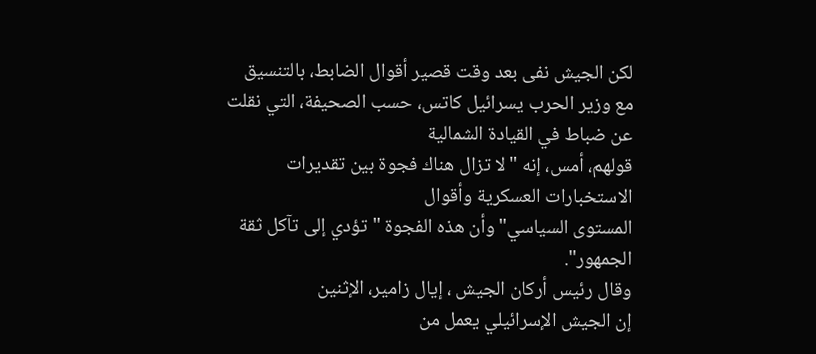لكن الجيش نفى بعد وقت قصير أقوال الضابط، بالتنسيق
مع وزير الحرب يسرائيل كاتس، حسب الصحيفة، التي نقلت عن ضباط في القيادة الشمالية
قولهم، أمس، إنه "لا تزال هناك فجوة بين تقديرات الاستخبارات العسكرية وأقوال
المستوى السياسي" وأن هذه الفجوة "تؤدي إلى تآكل ثقة الجمهور".
وقال رئيس أركان الجيش ، إيال زامير، الإثنين
إن الجيش الإسرائيلي يعمل من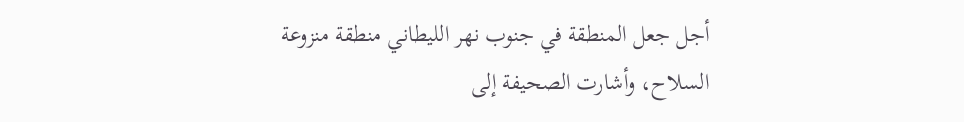أجل جعل المنطقة في جنوب نهر الليطاني منطقة منزوعة
السلاح، وأشارت الصحيفة إلى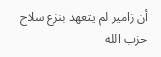أن زامير لم يتعهد بنزع سلاح حزب الله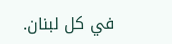في كل لبنان.